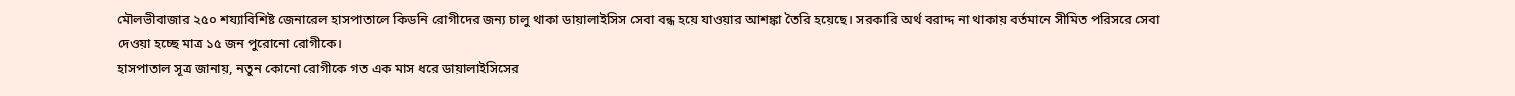মৌলভীবাজার ২৫০ শয্যাবিশিষ্ট জেনারেল হাসপাতালে কিডনি রোগীদের জন্য চালু থাকা ডায়ালাইসিস সেবা বন্ধ হয়ে যাওয়ার আশঙ্কা তৈরি হয়েছে। সরকারি অর্থ বরাদ্দ না থাকায় বর্তমানে সীমিত পরিসরে সেবা দেওয়া হচ্ছে মাত্র ১৫ জন পুরোনো রোগীকে।
হাসপাতাল সূত্র জানায়, নতুন কোনো রোগীকে গত এক মাস ধরে ডায়ালাইসিসের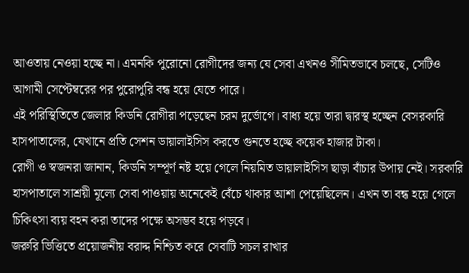আওতায় নেওয়া হচ্ছে না। এমনকি পুরোনো রোগীদের জন্য যে সেবা এখনও সীমিতভাবে চলছে, সেটিও আগামী সেপ্টেম্বরের পর পুরোপুরি বন্ধ হয়ে যেতে পারে।
এই পরিস্থিতিতে জেলার কিডনি রোগীরা পড়েছেন চরম দুর্ভোগে। বাধ্য হয়ে তারা দ্বারস্থ হচ্ছেন বেসরকারি হাসপাতালের, যেখানে প্রতি সেশন ডায়ালাইসিস করতে গুনতে হচ্ছে কয়েক হাজার টাকা।
রোগী ও স্বজনরা জানান, কিডনি সম্পূর্ণ নষ্ট হয়ে গেলে নিয়মিত ডায়ালাইসিস ছাড়া বাঁচার উপায় নেই। সরকারি হাসপাতালে সাশ্রয়ী মূল্যে সেবা পাওয়ায় অনেকেই বেঁচে থাকার আশা পেয়েছিলেন। এখন তা বন্ধ হয়ে গেলে চিকিৎসা ব্যয় বহন করা তাদের পক্ষে অসম্ভব হয়ে পড়বে।
জরুরি ভিত্তিতে প্রয়োজনীয় বরাদ্দ নিশ্চিত করে সেবাটি সচল রাখার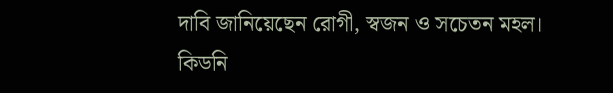দাবি জানিয়েছেন রোগী, স্বজন ও সচেতন মহল।
কিডনি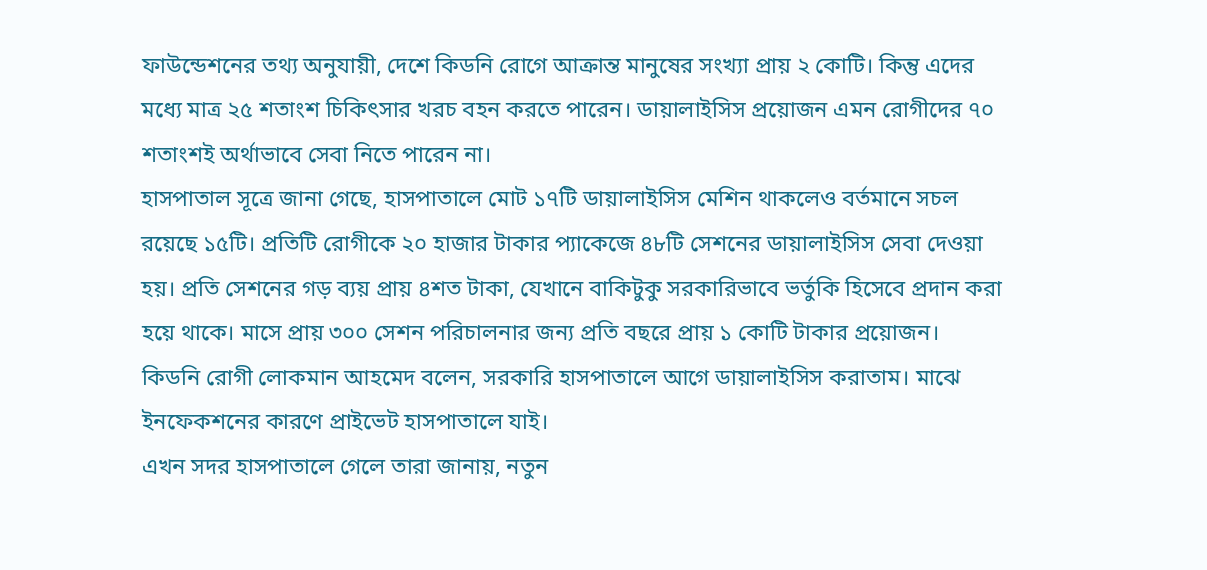ফাউন্ডেশনের তথ্য অনুযায়ী, দেশে কিডনি রোগে আক্রান্ত মানুষের সংখ্যা প্রায় ২ কোটি। কিন্তু এদের মধ্যে মাত্র ২৫ শতাংশ চিকিৎসার খরচ বহন করতে পারেন। ডায়ালাইসিস প্রয়োজন এমন রোগীদের ৭০ শতাংশই অর্থাভাবে সেবা নিতে পারেন না।
হাসপাতাল সূত্রে জানা গেছে, হাসপাতালে মোট ১৭টি ডায়ালাইসিস মেশিন থাকলেও বর্তমানে সচল রয়েছে ১৫টি। প্রতিটি রোগীকে ২০ হাজার টাকার প্যাকেজে ৪৮টি সেশনের ডায়ালাইসিস সেবা দেওয়া হয়। প্রতি সেশনের গড় ব্যয় প্রায় ৪শত টাকা, যেখানে বাকিটুকু সরকারিভাবে ভর্তুকি হিসেবে প্রদান করা হয়ে থাকে। মাসে প্রায় ৩০০ সেশন পরিচালনার জন্য প্রতি বছরে প্রায় ১ কোটি টাকার প্রয়োজন।
কিডনি রোগী লোকমান আহমেদ বলেন, সরকারি হাসপাতালে আগে ডায়ালাইসিস করাতাম। মাঝে ইনফেকশনের কারণে প্রাইভেট হাসপাতালে যাই।
এখন সদর হাসপাতালে গেলে তারা জানায়, নতুন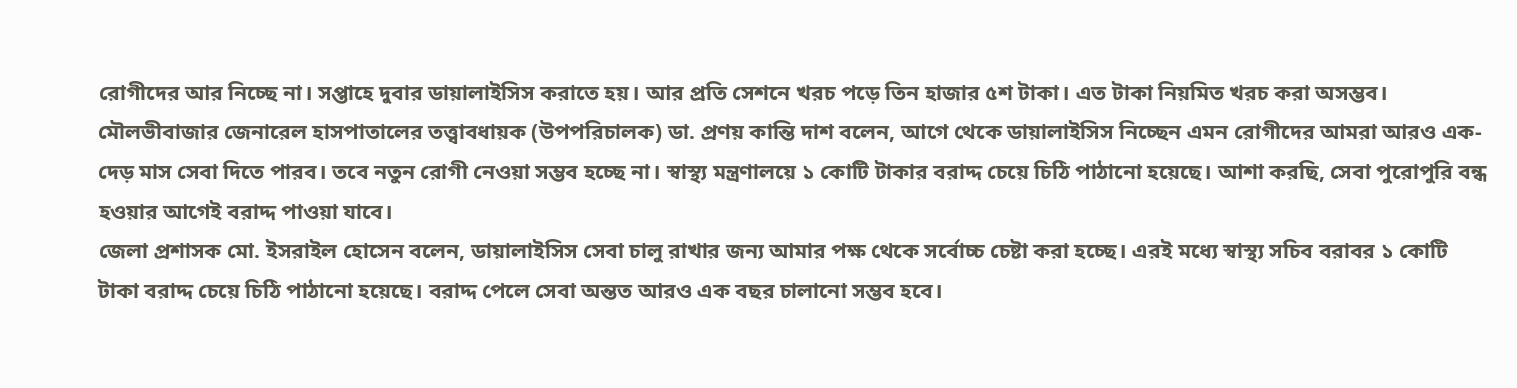রোগীদের আর নিচ্ছে না। সপ্তাহে দুবার ডায়ালাইসিস করাতে হয়। আর প্রতি সেশনে খরচ পড়ে তিন হাজার ৫শ টাকা। এত টাকা নিয়মিত খরচ করা অসম্ভব।
মৌলভীবাজার জেনারেল হাসপাতালের তত্ত্বাবধায়ক (উপপরিচালক) ডা. প্রণয় কান্তি দাশ বলেন, আগে থেকে ডায়ালাইসিস নিচ্ছেন এমন রোগীদের আমরা আরও এক-দেড় মাস সেবা দিতে পারব। তবে নতুন রোগী নেওয়া সম্ভব হচ্ছে না। স্বাস্থ্য মন্ত্রণালয়ে ১ কোটি টাকার বরাদ্দ চেয়ে চিঠি পাঠানো হয়েছে। আশা করছি, সেবা পুরোপুরি বন্ধ হওয়ার আগেই বরাদ্দ পাওয়া যাবে।
জেলা প্রশাসক মো. ইসরাইল হোসেন বলেন, ডায়ালাইসিস সেবা চালু রাখার জন্য আমার পক্ষ থেকে সর্বোচ্চ চেষ্টা করা হচ্ছে। এরই মধ্যে স্বাস্থ্য সচিব বরাবর ১ কোটি টাকা বরাদ্দ চেয়ে চিঠি পাঠানো হয়েছে। বরাদ্দ পেলে সেবা অন্তত আরও এক বছর চালানো সম্ভব হবে।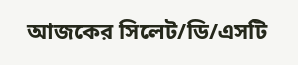আজকের সিলেট/ডি/এসটি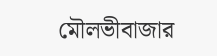মৌলভীবাজার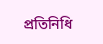প্রতিনিধি